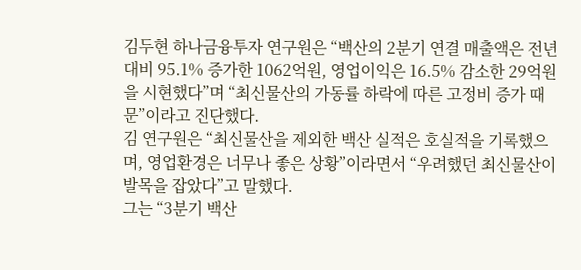김두현 하나금융투자 연구원은 “백산의 2분기 연결 매출액은 전년 대비 95.1% 증가한 1062억원, 영업이익은 16.5% 감소한 29억원을 시현했다”며 “최신물산의 가동률 하락에 따른 고정비 증가 때문”이라고 진단했다.
김 연구원은 “최신물산을 제외한 백산 실적은 호실적을 기록했으며, 영업환경은 너무나 좋은 상황”이라면서 “우려했던 최신물산이 발목을 잡았다”고 말했다.
그는 “3분기 백산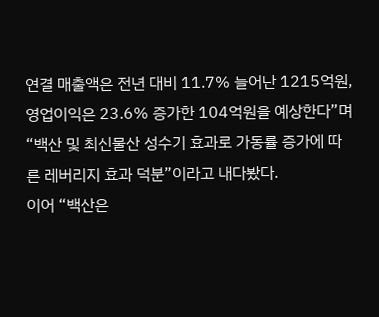연결 매출액은 전년 대비 11.7% 늘어난 1215억원, 영업이익은 23.6% 증가한 104억원을 예상한다”며 “백산 및 최신물산 성수기 효과로 가동률 증가에 따른 레버리지 효과 덕분”이라고 내다봤다.
이어 “백산은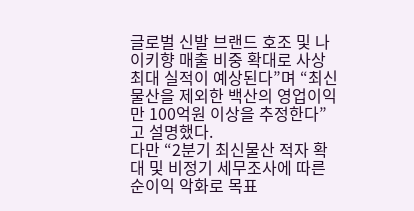글로벌 신발 브랜드 호조 및 나이키향 매출 비중 확대로 사상 최대 실적이 예상된다”며 “최신물산을 제외한 백산의 영업이익만 100억원 이상을 추정한다”고 설명했다.
다만 “2분기 최신물산 적자 확대 및 비정기 세무조사에 따른 순이익 악화로 목표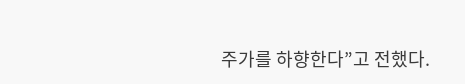주가를 하향한다”고 전했다.